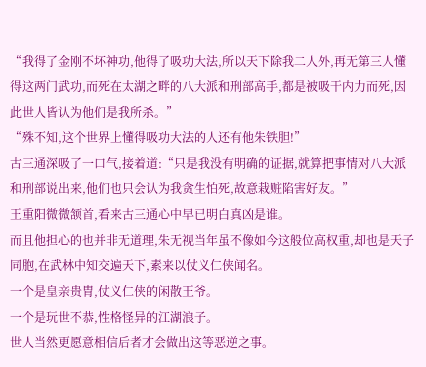“我得了金刚不坏神功,他得了吸功大法,所以天下除我二人外,再无第三人懂得这两门武功,而死在太湖之畔的八大派和刑部高手,都是被吸干内力而死,因此世人皆认为他们是我所杀。”
“殊不知,这个世界上懂得吸功大法的人还有他朱铁胆!”
古三通深吸了一口气,接着道:“只是我没有明确的证据,就算把事情对八大派和刑部说出来,他们也只会认为我贪生怕死,故意栽赃陷害好友。”
王重阳微微颔首,看来古三通心中早已明白真凶是谁。
而且他担心的也并非无道理,朱无视当年虽不像如今这般位高权重,却也是天子同胞,在武林中知交遍天下,素来以仗义仁侠闻名。
一个是皇亲贵胄,仗义仁侠的闲散王爷。
一个是玩世不恭,性格怪异的江湖浪子。
世人当然更愿意相信后者才会做出这等恶逆之事。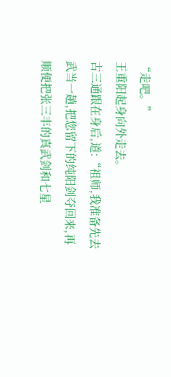“走吧。”
王重阳起身向外走去。
古三通跟在身后,道:“祖师,我准备先去武当一趟,把您留下的纯阳剑夺回来,再顺便把张三丰的真武剑和七星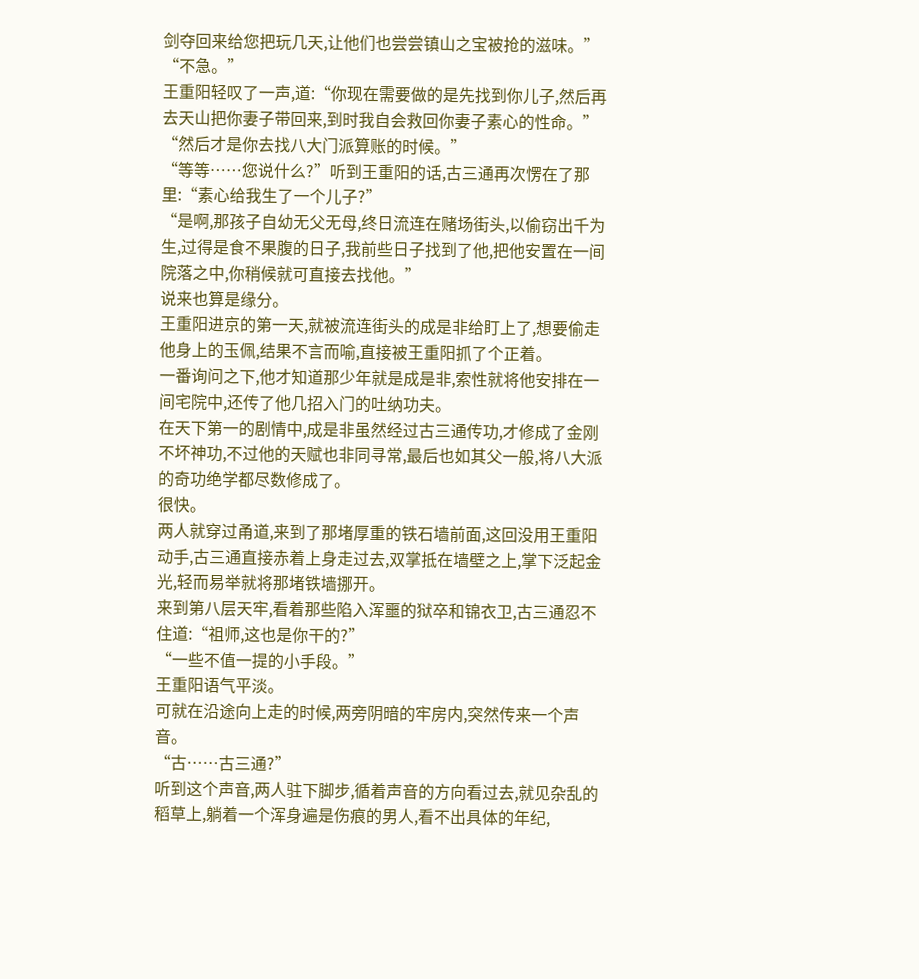剑夺回来给您把玩几天,让他们也尝尝镇山之宝被抢的滋味。”
“不急。”
王重阳轻叹了一声,道:“你现在需要做的是先找到你儿子,然后再去天山把你妻子带回来,到时我自会救回你妻子素心的性命。”
“然后才是你去找八大门派算账的时候。”
“等等……您说什么?”听到王重阳的话,古三通再次愣在了那里:“素心给我生了一个儿子?”
“是啊,那孩子自幼无父无母,终日流连在赌场街头,以偷窃出千为生,过得是食不果腹的日子,我前些日子找到了他,把他安置在一间院落之中,你稍候就可直接去找他。”
说来也算是缘分。
王重阳进京的第一天,就被流连街头的成是非给盯上了,想要偷走他身上的玉佩,结果不言而喻,直接被王重阳抓了个正着。
一番询问之下,他才知道那少年就是成是非,索性就将他安排在一间宅院中,还传了他几招入门的吐纳功夫。
在天下第一的剧情中,成是非虽然经过古三通传功,才修成了金刚不坏神功,不过他的天赋也非同寻常,最后也如其父一般,将八大派的奇功绝学都尽数修成了。
很快。
两人就穿过甬道,来到了那堵厚重的铁石墙前面,这回没用王重阳动手,古三通直接赤着上身走过去,双掌抵在墙壁之上,掌下泛起金光,轻而易举就将那堵铁墙挪开。
来到第八层天牢,看着那些陷入浑噩的狱卒和锦衣卫,古三通忍不住道:“祖师,这也是你干的?”
“一些不值一提的小手段。”
王重阳语气平淡。
可就在沿途向上走的时候,两旁阴暗的牢房内,突然传来一个声音。
“古……古三通?”
听到这个声音,两人驻下脚步,循着声音的方向看过去,就见杂乱的稻草上,躺着一个浑身遍是伤痕的男人,看不出具体的年纪,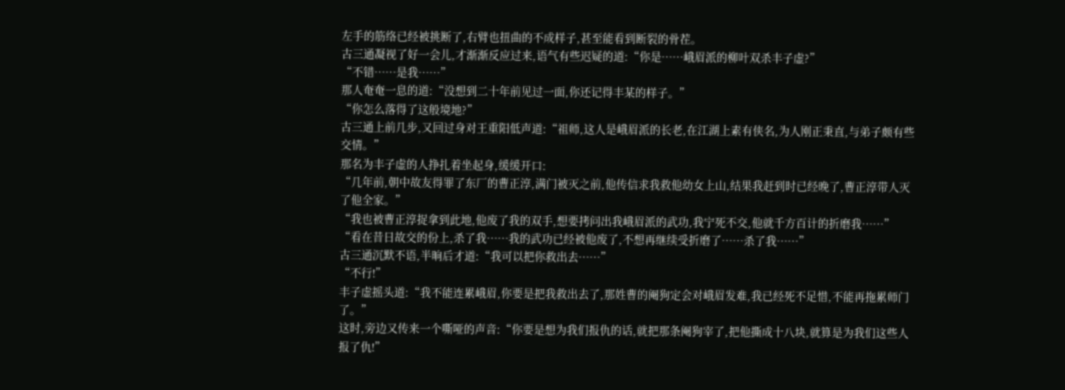左手的筋络已经被挑断了,右臂也扭曲的不成样子,甚至能看到断裂的骨茬。
古三通凝视了好一会儿,才渐渐反应过来,语气有些迟疑的道:“你是……峨眉派的柳叶双杀丰子虚?”
“不错……是我……”
那人奄奄一息的道:“没想到二十年前见过一面,你还记得丰某的样子。”
“你怎么落得了这般境地?”
古三通上前几步,又回过身对王重阳低声道:“祖师,这人是峨眉派的长老,在江湖上素有侠名,为人刚正秉直,与弟子颇有些交情。”
那名为丰子虚的人挣扎着坐起身,缓缓开口:
“几年前,朝中故友得罪了东厂的曹正淳,满门被灭之前,他传信求我救他幼女上山,结果我赶到时已经晚了,曹正淳带人灭了他全家。”
“我也被曹正淳捉拿到此地,他废了我的双手,想要拷问出我峨眉派的武功,我宁死不交,他就千方百计的折磨我……”
“看在昔日故交的份上,杀了我……我的武功已经被他废了,不想再继续受折磨了……杀了我……”
古三通沉默不语,半晌后才道:“我可以把你救出去……”
“不行!”
丰子虚摇头道:“我不能连累峨眉,你要是把我救出去了,那姓曹的阉狗定会对峨眉发难,我已经死不足惜,不能再拖累师门了。”
这时,旁边又传来一个嘶哑的声音:“你要是想为我们报仇的话,就把那条阉狗宰了,把他撕成十八块,就算是为我们这些人报了仇!”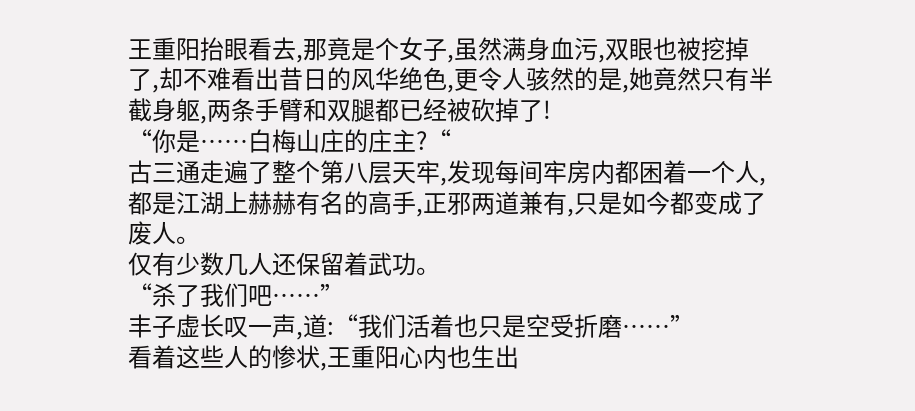王重阳抬眼看去,那竟是个女子,虽然满身血污,双眼也被挖掉了,却不难看出昔日的风华绝色,更令人骇然的是,她竟然只有半截身躯,两条手臂和双腿都已经被砍掉了!
“你是……白梅山庄的庄主?“
古三通走遍了整个第八层天牢,发现每间牢房内都困着一个人,都是江湖上赫赫有名的高手,正邪两道兼有,只是如今都变成了废人。
仅有少数几人还保留着武功。
“杀了我们吧……”
丰子虚长叹一声,道:“我们活着也只是空受折磨……”
看着这些人的惨状,王重阳心内也生出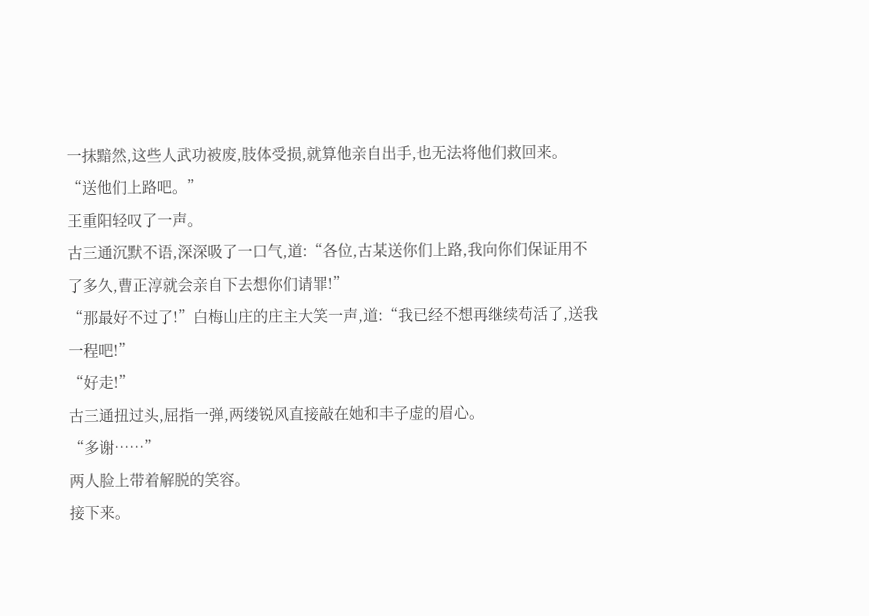一抹黯然,这些人武功被废,肢体受损,就算他亲自出手,也无法将他们救回来。
“送他们上路吧。”
王重阳轻叹了一声。
古三通沉默不语,深深吸了一口气,道:“各位,古某送你们上路,我向你们保证用不了多久,曹正淳就会亲自下去想你们请罪!”
“那最好不过了!”白梅山庄的庄主大笑一声,道:“我已经不想再继续苟活了,送我一程吧!”
“好走!”
古三通扭过头,屈指一弹,两缕锐风直接敲在她和丰子虚的眉心。
“多谢……”
两人脸上带着解脱的笑容。
接下来。